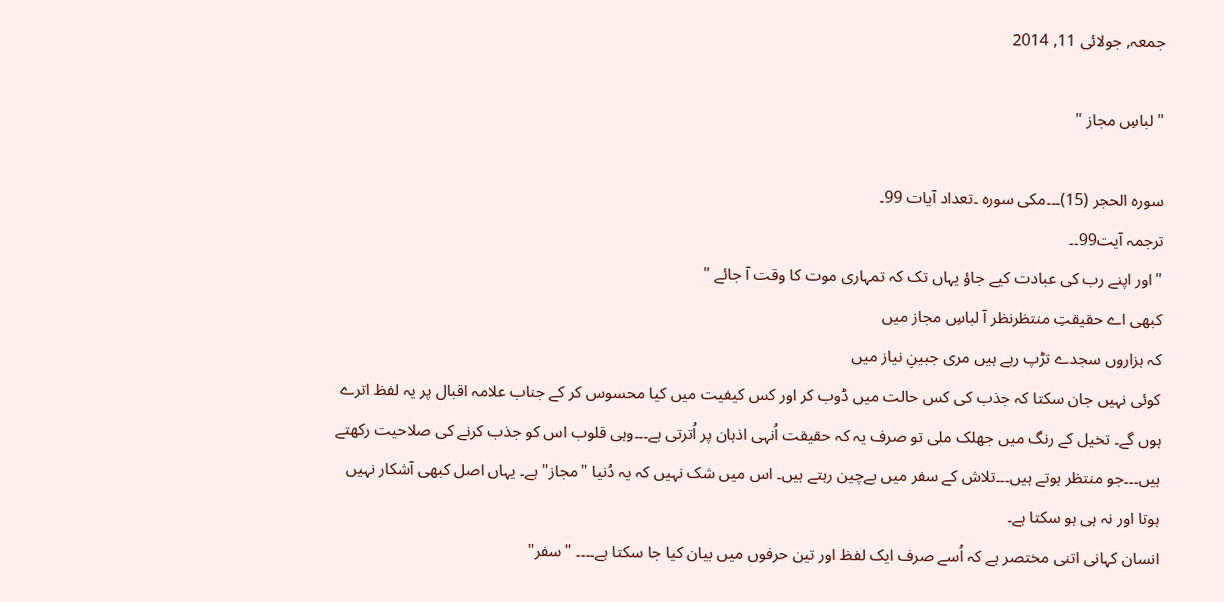جمعہ, جولائی 11, 2014

" لباسِ مجاز "

سورہ الحجر (15)۔۔۔مکی سورہ ۔تعداد آیات 99۔
ترجمہ آیت99۔۔
"اور اپنے رب کی عبادت کیے جاؤ یہاں تک کہ تمہاری موت کا وقت آ جائے "
کبھی اے حقیقتِ منتظرنظر آ لباسِ مجاز میں
کہ ہزاروں سجدے تڑپ رہے ہیں مری جبینِ نیاز میں
کوئی نہیں جان سکتا کہ جذب کی کس حالت میں ڈوب کر اور کس کیفیت میں کیا محسوس کر کے جناب علامہ اقبال پر یہ لفظ اترے ہوں گے۔ تخیل کے رنگ میں جھلک ملی تو صرف یہ کہ حقیقت اُنہی اذہان پر اُترتی ہے۔۔۔وہی قلوب اس کو جذب کرنے کی صلاحیت رکھتے ہیں۔۔۔جو منتظر ہوتے ہیں۔۔۔تلاش کے سفر میں بےچین رہتے ہیں۔ اس میں شک نہیں کہ یہ دُنیا "مجاز" ہے۔ یہاں اصل کبھی آشکار نہیں ہوتا اور نہ ہی ہو سکتا ہے۔
انسان کہانی اتنی مختصر ہے کہ اُسے صرف ایک لفظ اور تین حرفوں میں بیان کیا جا سکتا ہے۔۔۔۔ "سفر"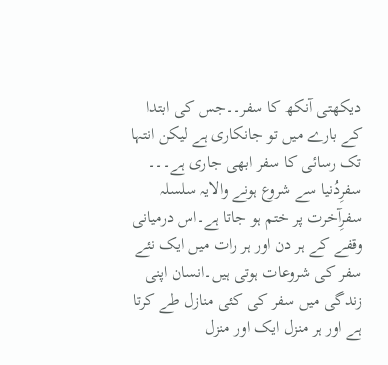دیکھتی آنکھ کا سفر۔۔جس کی ابتدا کے بارے میں تو جانکاری ہے لیکن انتہا تک رسائی کا سفر ابھی جاری ہے۔۔۔ سفرِدُنیا سے شروع ہونے والایہ سلسلہ سفرِآخرت پر ختم ہو جاتا ہے۔اس درمیانی وقفے کے ہر دن اور ہر رات میں ایک نئے سفر کی شروعات ہوتی ہیں۔انسان اپنی زندگی میں سفر کی کئی منازل طے کرتا ہے اور ہر منزل ایک اور منزل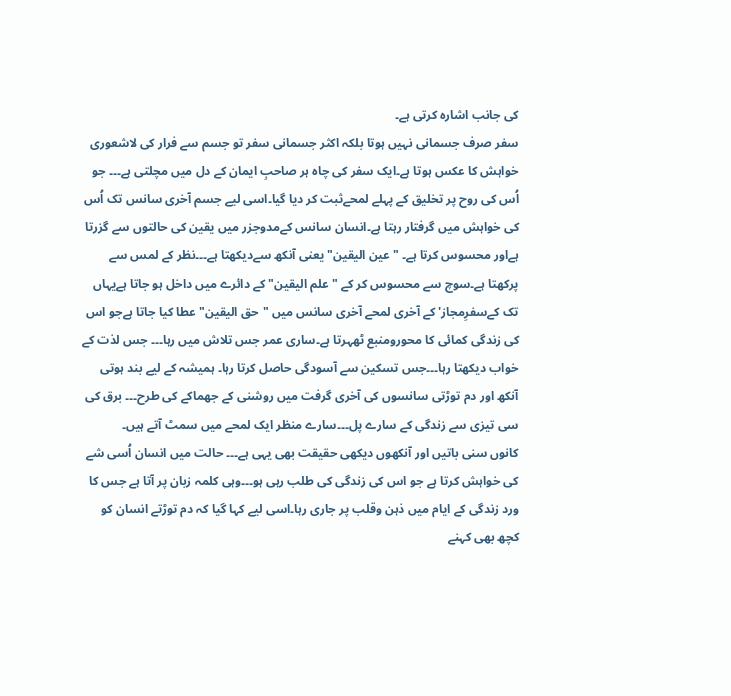کی جانب اشارہ کرتی ہے۔
سفر صرف جسمانی نہیں ہوتا بلکہ اکثر جسمانی سفر تو جسم سے فرار کی لاشعوری خواہش کا عکس ہوتا ہے۔ایک سفر کی چاہ ہر صاحبِ ایمان کے دل میں مچلتی ہے۔۔۔ جو اُس کی روح پر تخلیق کے پہلے لمحےثبت کر دیا گیا۔اسی لیے جسم آخری سانس تک اُس کی خواہش میں گرفتار رہتا ہے۔انسان سانس کےمدوجزر میں یقین کی حالتوں سے گزرتا ہےاور محسوس کرتا ہے۔ "عین الیقین" یعنی آنکھ سےدیکھتا ہے۔۔۔نظر کے لمس سے پرکھتا ہے۔سوچ سے محسوس کر کے "علم الیقین" کے دائرے میں داخل ہو جاتا ہےیہاں تک کےسفرِمجاز' کے آخری لمحے آخری سانس میں "حق الیقین" عطا کیا جاتا ہےجو اس کی زندگی کمائی کا محورومنبع ٹھہرتا ہے۔ساری عمر جس تلاش میں رہا۔۔۔ جس لذت کے خواب دیکھتا رہا۔۔۔جس تسکین سے آسودگی حاصل کرتا رہا۔ ہمیشہ کے لیے بند ہوتی آنکھ اور دم توڑتی سانسوں کی آخری گرفت میں روشنی کے جھماکے کی طرح۔۔۔ برق کی سی تیزی سے زندگی کے سارے پل۔۔۔سارے منظر ایک لمحے میں سمٹ آتے ہیں۔
کانوں سنی باتیں اور آنکھوں دیکھی حقیقت بھی یہی ہے۔۔۔ حالت میں انسان اُسی شے کی خواہش کرتا ہے جو اس کی زندگی کی طلب رہی ہو۔۔۔وہی کلمہ زبان پر آتا ہے جس کا ورد زندگی کے ایام میں ذہن وقلب پر جاری رہا۔اسی لیے کہا گیا کہ دم توڑتے انسان کو کچھ بھی کہنے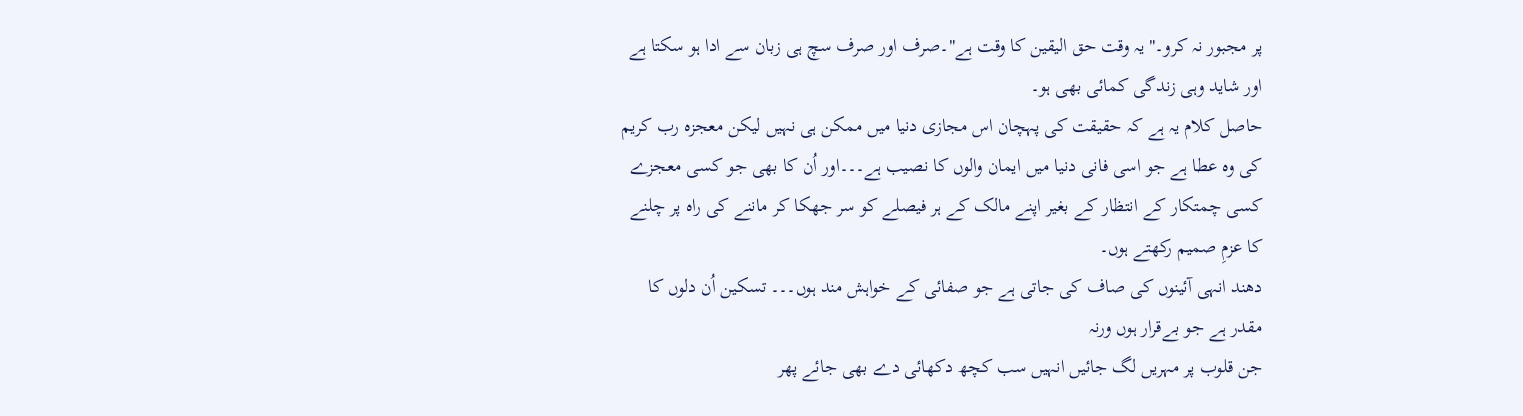پر مجبور نہ کرو۔"یہ وقت حق الیقین کا وقت ہے"۔صرف اور صرف سچ ہی زبان سے ادا ہو سکتا ہے اور شاید وہی زندگی کمائی بھی ہو۔
حاصل کلام یہ ہے کہ حقیقت کی پہچان اس مجازی دنیا میں ممکن ہی نہیں لیکن معجزہ رب کریم کی وہ عطا ہے جو اسی فانی دنیا میں ایمان والوں کا نصیب ہے۔۔۔اور اُن کا بھی جو کسی معجزے کسی چمتکار کے انتظار کے بغیر اپنے مالک کے ہر فیصلے کو سر جھکا کر ماننے کی راہ پر چلنے کا عزمِ صمیم رکھتے ہوں۔
دھند انہی آئینوں کی صاف کی جاتی ہے جو صفائی کے خواہش مند ہوں۔۔۔ تسکین اُن دلوں کا مقدر ہے جو بےقرار ہوں ورنہ
جن قلوب پر مہریں لگ جائیں انہیں سب کچھ دکھائی دے بھی جائے پھر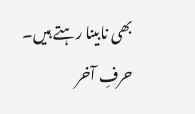بھی نابینا رہتے ہیں۔
حرفِ آخر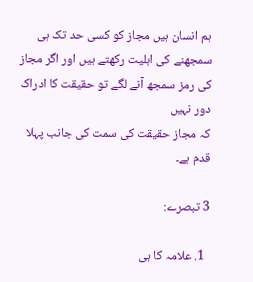ہم انسان ہیں مجاز کو کسی حد تک ہی سمجھنے کی اہلیت رکھتے ہیں اور اگر مجاز کی رمز سمجھ آنے لگے تو حقیقت کا ادراک دور نہیں
کہ مجاز حقیقت کی سمت کی جانب پہلا قدم ہے۔

3 تبصرے:

  1. علامہ کا ہی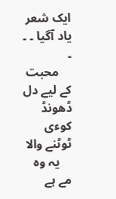ایک شعر یاد آگیا ۔ ۔ ۔
    محبت کے لیے دل ڈھونڈ کوءی ٹوٹنے والا
    یہ وہ مے ہے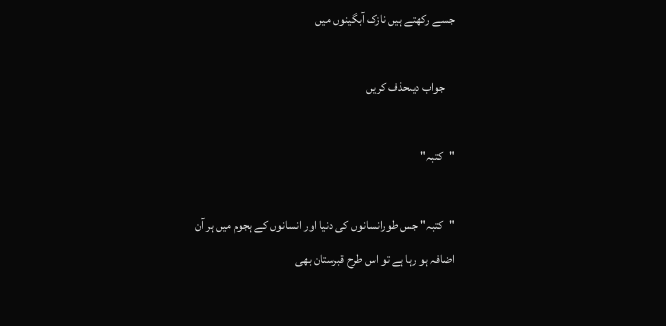جسے رکھتے ہیں نازک آبگینوں میں

    جواب دیںحذف کریں

"کتبہ"

"کتبہ" جس طورانسانوں کی دنیا اور انسانوں کے ہجوم میں ہر آن اضافہ ہو رہا ہے تو اس طرح قبرستان بھی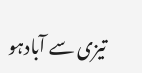تیزی سے آبادہو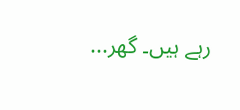رہے ہیں۔ گھر...